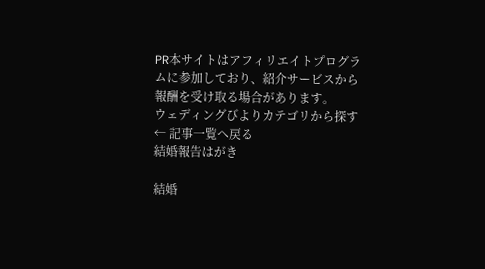PR本サイトはアフィリエイトプログラムに参加しており、紹介サービスから報酬を受け取る場合があります。
ウェディングびよりカテゴリから探す
← 記事一覧へ戻る
結婚報告はがき

結婚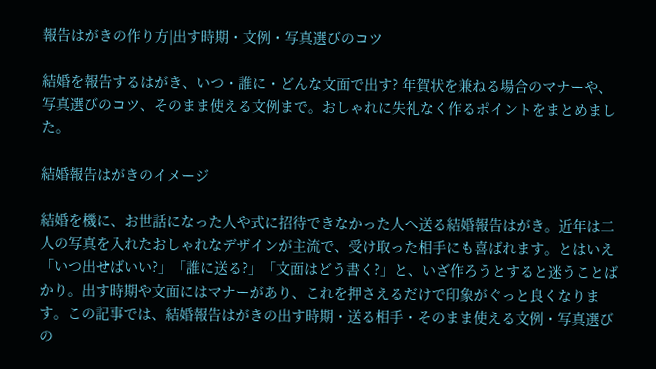報告はがきの作り方|出す時期・文例・写真選びのコツ

結婚を報告するはがき、いつ・誰に・どんな文面で出す? 年賀状を兼ねる場合のマナーや、写真選びのコツ、そのまま使える文例まで。おしゃれに失礼なく作るポイントをまとめました。

結婚報告はがきのイメージ

結婚を機に、お世話になった人や式に招待できなかった人へ送る結婚報告はがき。近年は二人の写真を入れたおしゃれなデザインが主流で、受け取った相手にも喜ばれます。とはいえ「いつ出せばいい?」「誰に送る?」「文面はどう書く?」と、いざ作ろうとすると迷うことばかり。出す時期や文面にはマナーがあり、これを押さえるだけで印象がぐっと良くなります。この記事では、結婚報告はがきの出す時期・送る相手・そのまま使える文例・写真選びの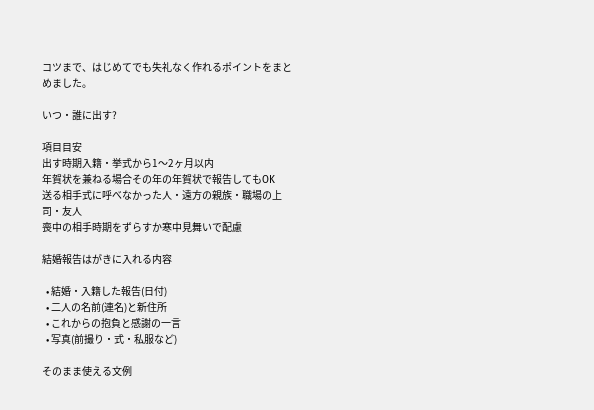コツまで、はじめてでも失礼なく作れるポイントをまとめました。

いつ・誰に出す?

項目目安
出す時期入籍・挙式から1〜2ヶ月以内
年賀状を兼ねる場合その年の年賀状で報告してもOK
送る相手式に呼べなかった人・遠方の親族・職場の上司・友人
喪中の相手時期をずらすか寒中見舞いで配慮

結婚報告はがきに入れる内容

  • 結婚・入籍した報告(日付)
  • 二人の名前(連名)と新住所
  • これからの抱負と感謝の一言
  • 写真(前撮り・式・私服など)

そのまま使える文例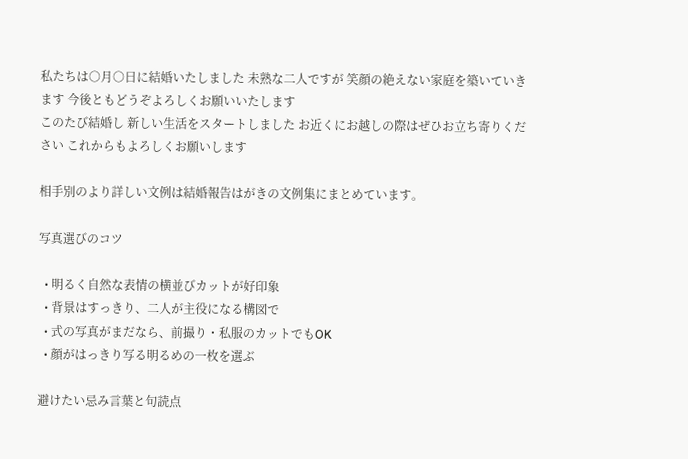私たちは○月○日に結婚いたしました 未熟な二人ですが 笑顔の絶えない家庭を築いていきます 今後ともどうぞよろしくお願いいたします
このたび結婚し 新しい生活をスタートしました お近くにお越しの際はぜひお立ち寄りください これからもよろしくお願いします

相手別のより詳しい文例は結婚報告はがきの文例集にまとめています。

写真選びのコツ

  • 明るく自然な表情の横並びカットが好印象
  • 背景はすっきり、二人が主役になる構図で
  • 式の写真がまだなら、前撮り・私服のカットでもOK
  • 顔がはっきり写る明るめの一枚を選ぶ

避けたい忌み言葉と句読点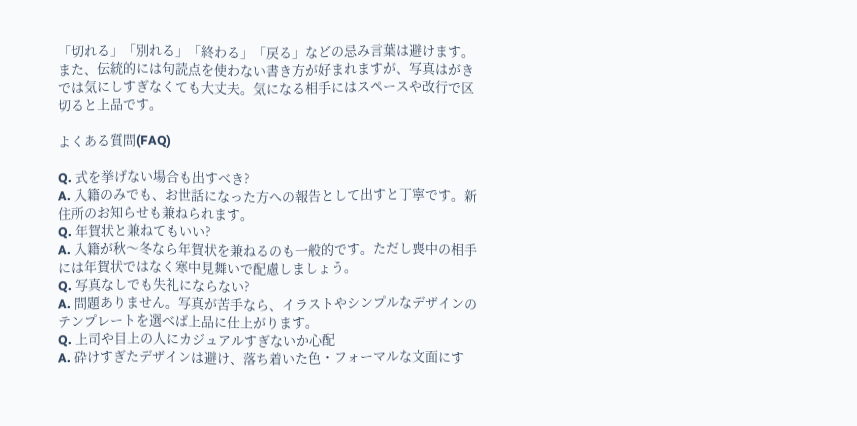「切れる」「別れる」「終わる」「戻る」などの忌み言葉は避けます。また、伝統的には句読点を使わない書き方が好まれますが、写真はがきでは気にしすぎなくても大丈夫。気になる相手にはスペースや改行で区切ると上品です。

よくある質問(FAQ)

Q. 式を挙げない場合も出すべき?
A. 入籍のみでも、お世話になった方への報告として出すと丁寧です。新住所のお知らせも兼ねられます。
Q. 年賀状と兼ねてもいい?
A. 入籍が秋〜冬なら年賀状を兼ねるのも一般的です。ただし喪中の相手には年賀状ではなく寒中見舞いで配慮しましょう。
Q. 写真なしでも失礼にならない?
A. 問題ありません。写真が苦手なら、イラストやシンプルなデザインのテンプレートを選べば上品に仕上がります。
Q. 上司や目上の人にカジュアルすぎないか心配
A. 砕けすぎたデザインは避け、落ち着いた色・フォーマルな文面にす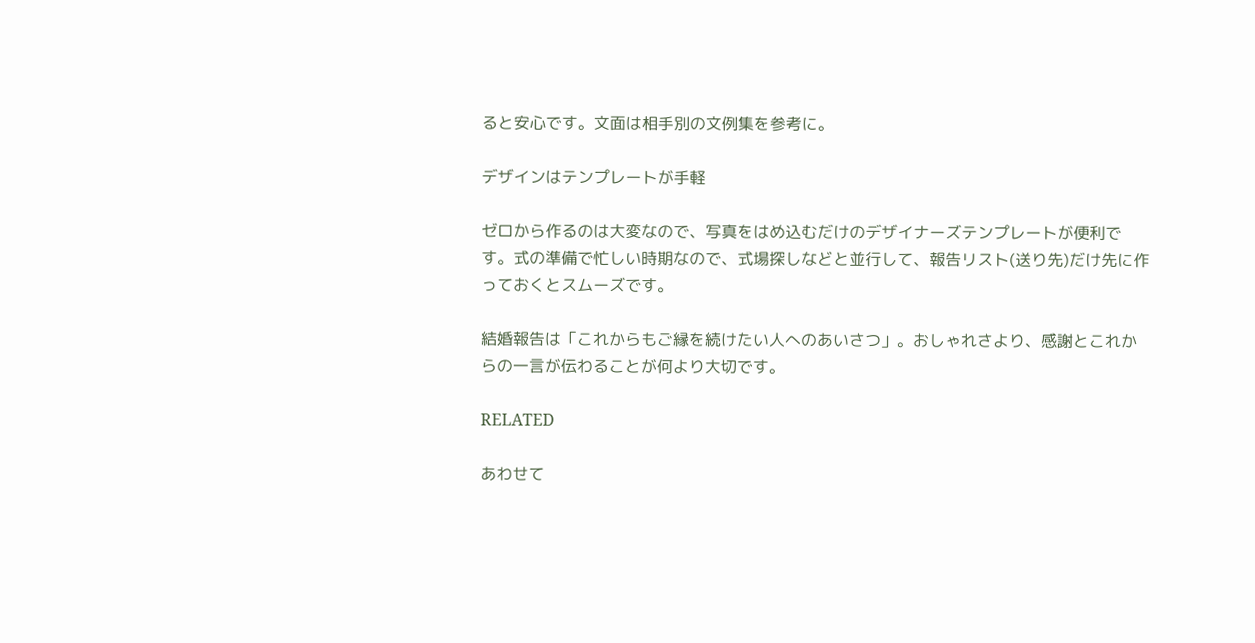ると安心です。文面は相手別の文例集を参考に。

デザインはテンプレートが手軽

ゼロから作るのは大変なので、写真をはめ込むだけのデザイナーズテンプレートが便利です。式の準備で忙しい時期なので、式場探しなどと並行して、報告リスト(送り先)だけ先に作っておくとスムーズです。

結婚報告は「これからもご縁を続けたい人へのあいさつ」。おしゃれさより、感謝とこれからの一言が伝わることが何より大切です。

RELATED

あわせて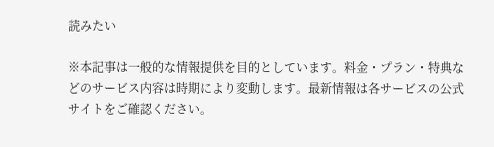読みたい

※本記事は一般的な情報提供を目的としています。料金・プラン・特典などのサービス内容は時期により変動します。最新情報は各サービスの公式サイトをご確認ください。